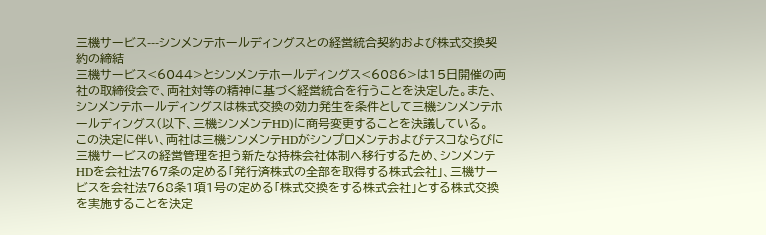三機サービス---シンメンテホールディングスとの経営統合契約および株式交換契約の締結
三機サービス<6044>とシンメンテホールディングス<6086>は15日開催の両社の取締役会で、両社対等の精神に基づく経営統合を行うことを決定した。また、シンメンテホールディングスは株式交換の効力発生を条件として三機シンメンテホールディングス(以下、三機シンメンテHD)に商号変更することを決議している。
この決定に伴い、両社は三機シンメンテHDがシンプロメンテおよびテスコならびに三機サービスの経営管理を担う新たな持株会社体制へ移行するため、シンメンテHDを会社法767条の定める「発行済株式の全部を取得する株式会社」、三機サービスを会社法768条1項1号の定める「株式交換をする株式会社」とする株式交換を実施することを決定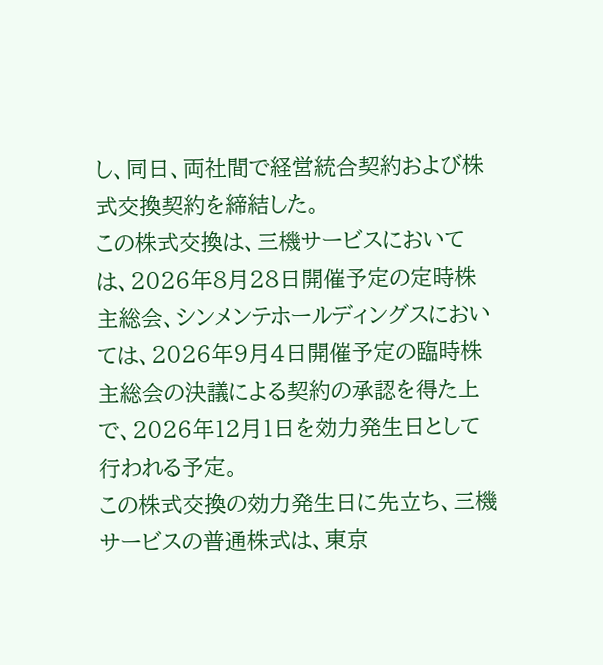し、同日、両社間で経営統合契約および株式交換契約を締結した。
この株式交換は、三機サービスにおいては、2026年8月28日開催予定の定時株主総会、シンメンテホールディングスにおいては、2026年9月4日開催予定の臨時株主総会の決議による契約の承認を得た上で、2026年12月1日を効力発生日として行われる予定。
この株式交換の効力発生日に先立ち、三機サービスの普通株式は、東京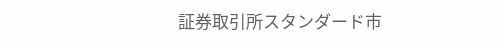証券取引所スタンダード市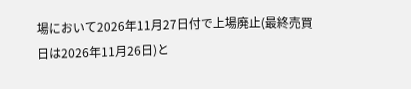場において2026年11月27日付で上場廃止(最終売買日は2026年11月26日)と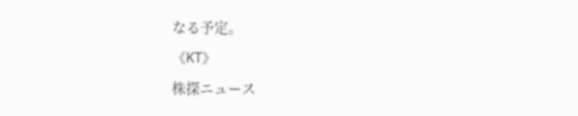なる予定。
《KT》
株探ニュース